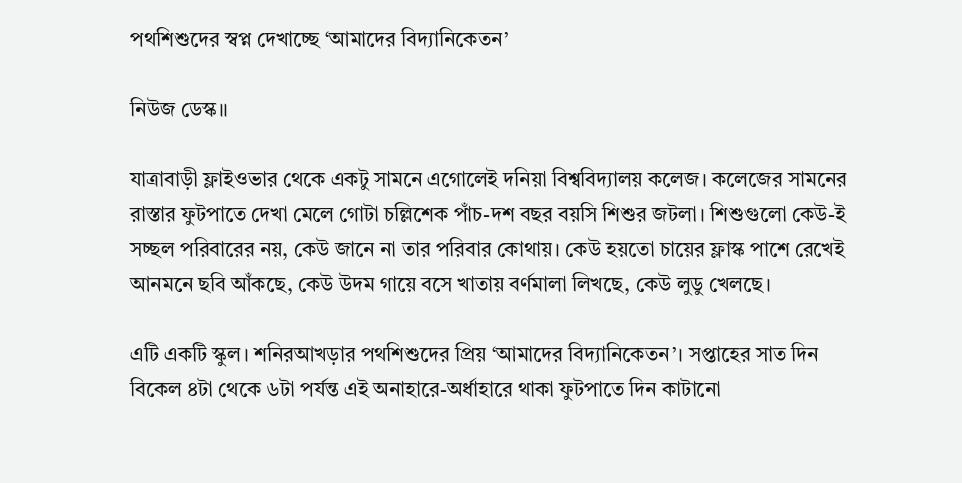পথশিশুদের স্বপ্ন দেখাচ্ছে ‘আমাদের বিদ্যানিকেতন’

নিউজ ডেস্ক।।

যাত্রাবাড়ী ফ্লাইওভার থেকে একটু সামনে এগোলেই দনিয়া বিশ্ববিদ্যালয় কলেজ। কলেজের সামনের রাস্তার ফুটপাতে দেখা মেলে গোটা চল্লিশেক পাঁচ-দশ বছর বয়সি শিশুর জটলা। শিশুগুলো কেউ-ই সচ্ছল পরিবারের নয়, কেউ জানে না তার পরিবার কোথায়। কেউ হয়তো চায়ের ফ্লাস্ক পাশে রেখেই আনমনে ছবি আঁকছে, কেউ উদম গায়ে বসে খাতায় বর্ণমালা লিখছে, কেউ লুডু খেলছে।

এটি একটি স্কুল। শনিরআখড়ার পথশিশুদের প্রিয় ‘আমাদের বিদ্যানিকেতন’। সপ্তাহের সাত দিন বিকেল ৪টা থেকে ৬টা পর্যন্ত এই অনাহারে-অর্ধাহারে থাকা ফুটপাতে দিন কাটানো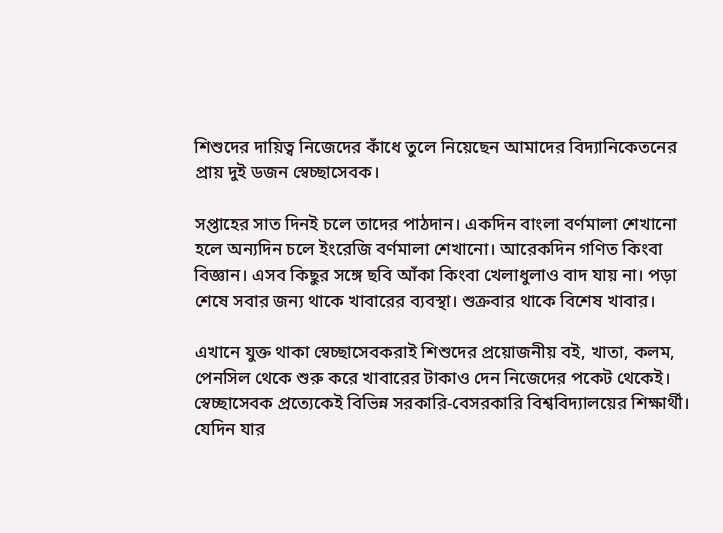শিশুদের দায়িত্ব নিজেদের কাঁধে তুলে নিয়েছেন আমাদের বিদ্যানিকেতনের প্রায় দুই ডজন স্বেচ্ছাসেবক।

সপ্তাহের সাত দিনই চলে তাদের পাঠদান। একদিন বাংলা বর্ণমালা শেখানো হলে অন্যদিন চলে ইংরেজি বর্ণমালা শেখানো। আরেকদিন গণিত কিংবা বিজ্ঞান। এসব কিছুর সঙ্গে ছবি আঁকা কিংবা খেলাধুলাও বাদ যায় না। পড়া শেষে সবার জন্য থাকে খাবারের ব্যবস্থা। শুক্রবার থাকে বিশেষ খাবার।

এখানে যুক্ত থাকা স্বেচ্ছাসেবকরাই শিশুদের প্রয়োজনীয় বই, খাতা, কলম, পেনসিল থেকে শুরু করে খাবারের টাকাও দেন নিজেদের পকেট থেকেই। স্বেচ্ছাসেবক প্রত্যেকেই বিভিন্ন সরকারি-বেসরকারি বিশ্ববিদ্যালয়ের শিক্ষার্থী। যেদিন যার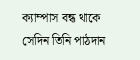ক্যাম্পাস বন্ধ থাকে সেদিন তিনি পাঠদান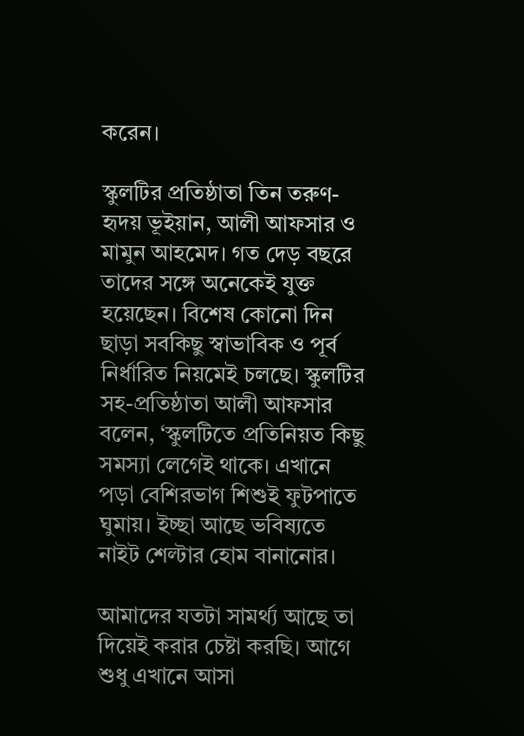করেন।

স্কুলটির প্রতিষ্ঠাতা তিন তরুণ-হৃদয় ভূইয়ান, আলী আফসার ও মামুন আহমেদ। গত দেড় বছরে তাদের সঙ্গে অনেকেই যুক্ত হয়েছেন। বিশেষ কোনো দিন ছাড়া সবকিছু স্বাভাবিক ও পূর্ব নির্ধারিত নিয়মেই চলছে। স্কুলটির সহ-প্রতিষ্ঠাতা আলী আফসার বলেন, ‘স্কুলটিতে প্রতিনিয়ত কিছু সমস্যা লেগেই থাকে। এখানে পড়া বেশিরভাগ শিশুই ফুটপাতে ঘুমায়। ইচ্ছা আছে ভবিষ্যতে নাইট শেল্টার হোম বানানোর।

আমাদের যতটা সামর্থ্য আছে তা দিয়েই করার চেষ্টা করছি। আগে শুধু এখানে আসা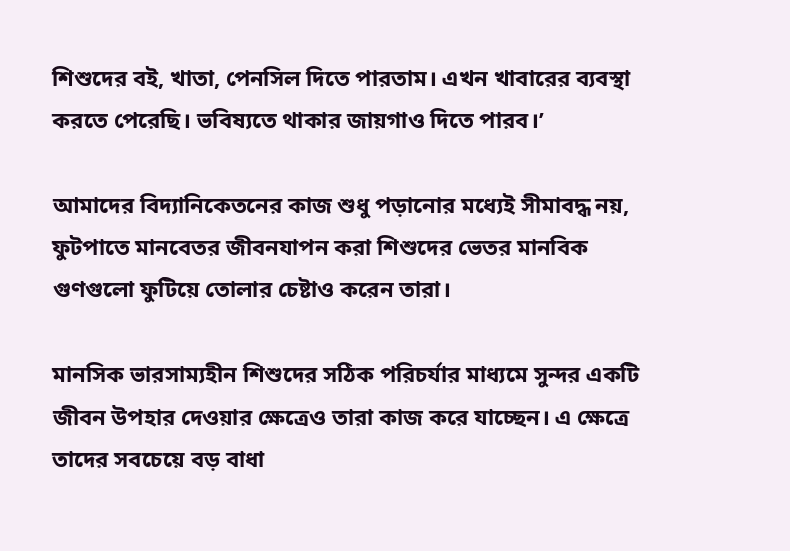শিশুদের বই, খাতা, পেনসিল দিতে পারতাম। এখন খাবারের ব্যবস্থা করতে পেরেছি। ভবিষ্যতে থাকার জায়গাও দিতে পারব।’

আমাদের বিদ্যানিকেতনের কাজ শুধু পড়ানোর মধ্যেই সীমাবদ্ধ নয়, ফুটপাতে মানবেতর জীবনযাপন করা শিশুদের ভেতর মানবিক গুণগুলো ফুটিয়ে তোলার চেষ্টাও করেন তারা।

মানসিক ভারসাম্যহীন শিশুদের সঠিক পরিচর্যার মাধ্যমে সুন্দর একটি জীবন উপহার দেওয়ার ক্ষেত্রেও তারা কাজ করে যাচ্ছেন। এ ক্ষেত্রে তাদের সবচেয়ে বড় বাধা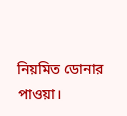নিয়মিত ডোনার পাওয়া।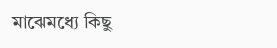মাঝেমধ্যে কিছু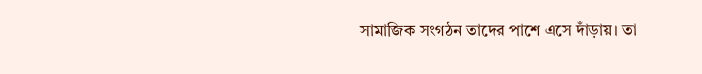সামাজিক সংগঠন তাদের পাশে এসে দাঁড়ায়। তা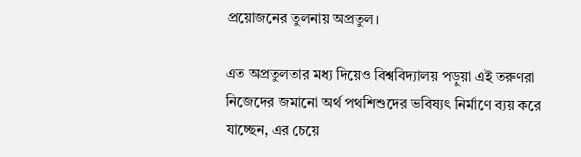প্রয়োজনের তুলনায় অপ্রতুল।

এত অপ্রতুলতার মধ্য দিয়েও বিশ্ববিদ্যালয় পড়ুয়া এই তরুণরা নিজেদের জমানো অর্থ পথশিশুদের ভবিষ্যৎ নির্মাণে ব্যয় করে যাচ্ছেন, এর চেয়ে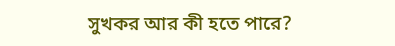সুখকর আর কী হতে পারে?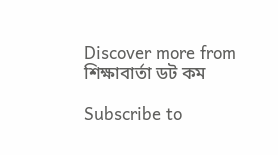Discover more from শিক্ষাবার্তা ডট কম

Subscribe to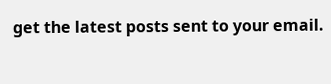get the latest posts sent to your email.